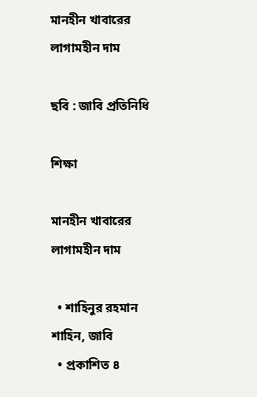মানহীন খাবারের লাগামহীন দাম

ছবি : জাবি প্রতিনিধি

শিক্ষা

মানহীন খাবারের লাগামহীন দাম

  • শাহিনুর রহমান শাহিন, জাবি
  • প্রকাশিত ৪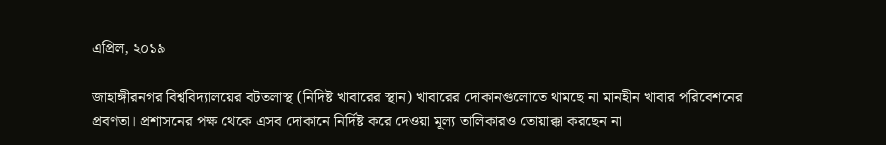এপ্রিল, ২০১৯

জাহাঙ্গীরনগর বিশ্ববিদ্যালয়ের বটতলাস্থ (নিদিষ্ট খাবারের স্থান) খাবারের দোকানগুলোতে থামছে না মানহীন খাবার পরিবেশনের প্রবণতা। প্রশাসনের পক্ষ থেকে এসব দোকানে নির্দিষ্ট করে দেওয়া মূল্য তালিকারও তোয়াক্কা করছেন না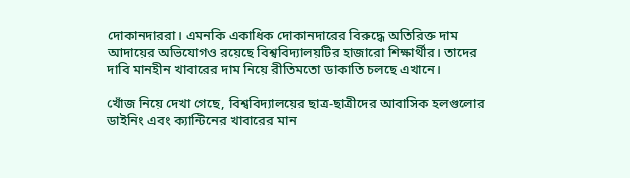দোকানদাররা। এমনকি একাধিক দোকানদারের বিরুদ্ধে অতিরিক্ত দাম আদায়ের অভিযোগও রয়েছে বিশ্ববিদ্যালয়টির হাজারো শিক্ষার্থীর। তাদের দাবি মানহীন খাবারের দাম নিয়ে রীতিমতো ডাকাতি চলছে এখানে।

খোঁজ নিয়ে দেখা গেছে, বিশ্ববিদ্যালয়ের ছাত্র-ছাত্রীদের আবাসিক হলগুলোর ডাইনিং এবং ক্যান্টিনের খাবারের মান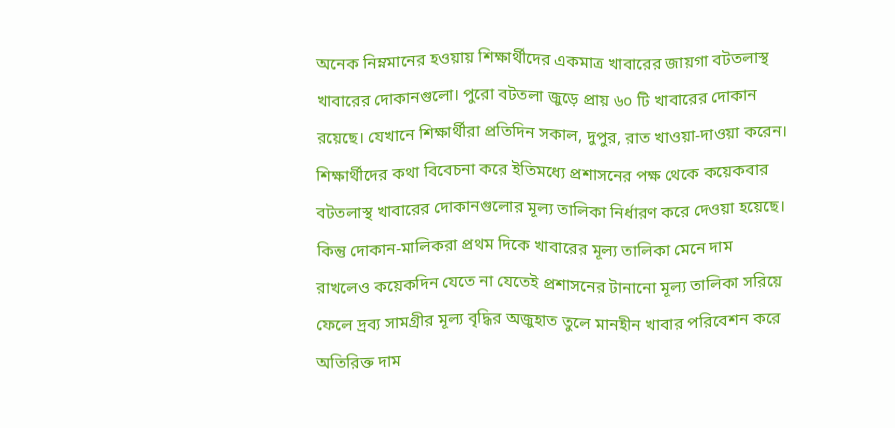অনেক নিম্নমানের হওয়ায় শিক্ষার্থীদের একমাত্র খাবারের জায়গা বটতলাস্থ খাবারের দোকানগুলো। পুরো বটতলা জুড়ে প্রায় ৬০ টি খাবারের দোকান রয়েছে। যেখানে শিক্ষার্থীরা প্রতিদিন সকাল, দুপুর, রাত খাওয়া-দাওয়া করেন। শিক্ষার্থীদের কথা বিবেচনা করে ইতিমধ্যে প্রশাসনের পক্ষ থেকে কয়েকবার বটতলাস্থ খাবারের দোকানগুলোর মূল্য তালিকা নির্ধারণ করে দেওয়া হয়েছে। কিন্তু দোকান-মালিকরা প্রথম দিকে খাবারের মূল্য তালিকা মেনে দাম রাখলেও কয়েকদিন যেতে না যেতেই প্রশাসনের টানানো মূল্য তালিকা সরিয়ে ফেলে দ্রব্য সামগ্রীর মূল্য বৃদ্ধির অজুহাত তুলে মানহীন খাবার পরিবেশন করে অতিরিক্ত দাম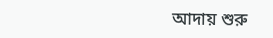আদায় শুরু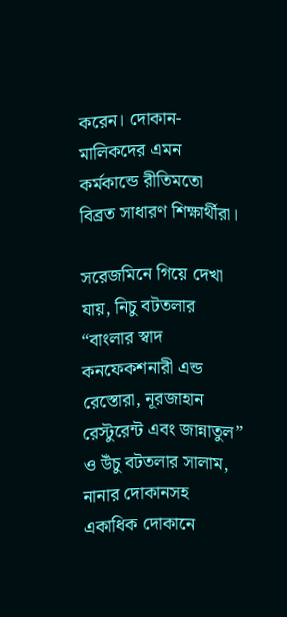করেন। দোকান-মালিকদের এমন কর্মকান্ডে রীতিমতো বিব্রত সাধারণ শিক্ষার্থীরা।

সরেজমিনে গিয়ে দেখা যায়, নিচু বটতলার “বাংলার স্বাদ কনফেকশনারী এন্ড রেস্তোরা, নূরজাহান রেস্টুরেন্ট এবং জান্নাতুল” ও উঁচু বটতলার সালাম, নানার দোকানসহ একাধিক দোকানে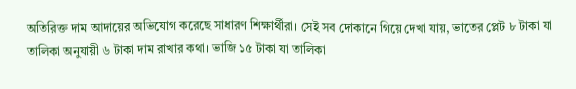অতিরিক্ত দাম আদায়ের অভিযোগ করেছে সাধারণ শিক্ষার্থীরা। সেই সব দোকানে গিয়ে দেখা যায়, ভাতের প্লেট ৮ টাকা যা তালিকা অনুযায়ী ৬ টাকা দাম রাখার কথা। ভাজি ১৫ টাকা যা তালিকা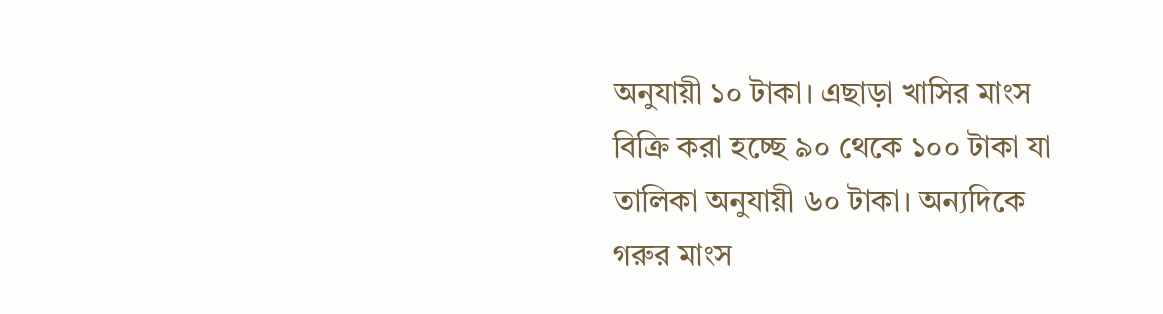অনুযায়ী ১০ টাকা। এছাড়া খাসির মাংস বিক্রি করা হচ্ছে ৯০ থেকে ১০০ টাকা যা তালিকা অনুযায়ী ৬০ টাকা। অন্যদিকে গরুর মাংস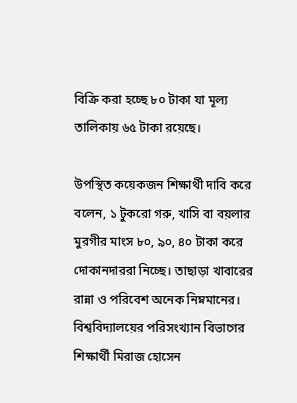বিক্রি করা হচ্ছে ৮০ টাকা যা মূল্য তালিকায় ৬৫ টাকা রয়েছে।

উপস্থিত কয়েকজন শিক্ষার্থী দাবি করে বলেন, ১ টুকরো গরু, খাসি বা বয়লার মুরগীর মাংস ৮০, ৯০, ৪০ টাকা করে দোকানদাররা নিচ্ছে। তাছাড়া খাবারের রান্না ও পরিবেশ অনেক নিম্নমানের।
বিশ্ববিদ্যালয়ের পরিসংখ্যান বিভাগের শিক্ষার্থী মিরাজ হোসেন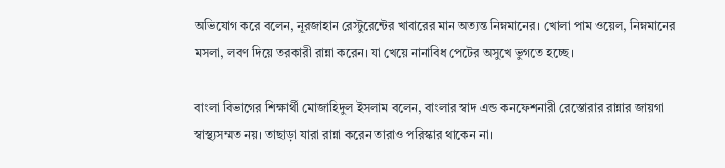অভিযোগ করে বলেন, নূরজাহান রেস্টুরেন্টের খাবারের মান অত্যন্ত নিম্নমানের। খোলা পাম ওয়েল, নিম্নমানের মসলা, লবণ দিয়ে তরকারী রান্না করেন। যা খেয়ে নানাবিধ পেটের অসুখে ভুগতে হচ্ছে।

বাংলা বিভাগের শিক্ষার্থী মোজাহিদুল ইসলাম বলেন, বাংলার স্বাদ এন্ড কনফেশনারী রেস্তোরার রান্নার জায়গা স্বাস্থ্যসম্মত নয়। তাছাড়া যারা রান্না করেন তারাও পরিস্কার থাকেন না।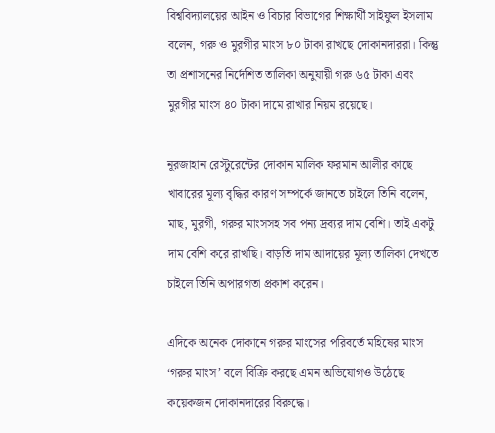বিশ্ববিদ্যালয়ের আইন ও বিচার বিভাগের শিক্ষার্থী সাইফুল ইসলাম বলেন, গরু ও মুরগীর মাংস ৮০ টাকা রাখছে দোকানদাররা। কিন্তু তা প্রশাসনের নির্দেশিত তালিকা অনুযায়ী গরু ৬৫ টাকা এবং মুরগীর মাংস ৪০ টাকা দামে রাখার নিয়ম রয়েছে।

নূরজাহান রেস্টুরেন্টের দোকান মালিক ফরমান আলীর কাছে খাবারের মূল্য বৃদ্ধির কারণ সম্পর্কে জানতে চাইলে তিনি বলেন, মাছ, মুরগী, গরুর মাংসসহ সব পন্য দ্রব্যর দাম বেশি। তাই একটু দাম বেশি করে রাখছি। বাড়তি দাম আদায়ের মূল্য তালিকা দেখতে চাইলে তিনি অপারগতা প্রকাশ করেন।

এদিকে অনেক দোকানে গরুর মাংসের পরিবর্তে মহিষের মাংস ‘গরুর মাংস’ বলে বিক্রি করছে এমন অভিযোগও উঠেছে কয়েকজন দোকানদারের বিরুদ্ধে।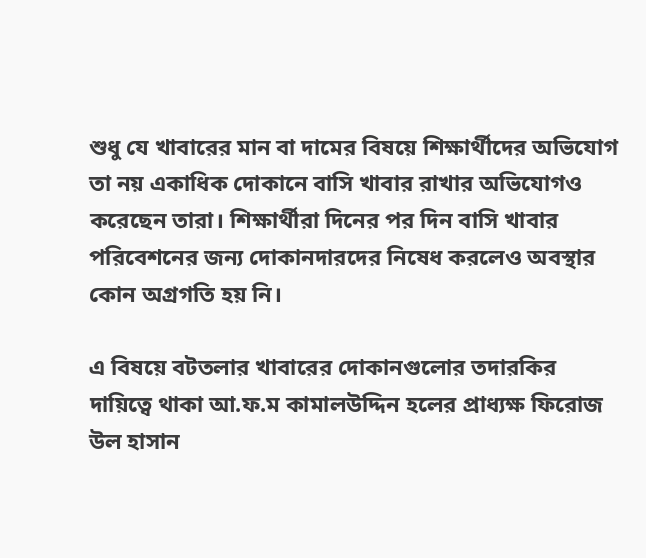শুধু যে খাবারের মান বা দামের বিষয়ে শিক্ষার্থীদের অভিযোগ তা নয় একাধিক দোকানে বাসি খাবার রাখার অভিযোগও করেছেন তারা। শিক্ষার্থীরা দিনের পর দিন বাসি খাবার পরিবেশনের জন্য দোকানদারদের নিষেধ করলেও অবস্থার কোন অগ্রগতি হয় নি।

এ বিষয়ে বটতলার খাবারের দোকানগুলোর তদারকির দায়িত্বে থাকা আ.ফ.ম কামালউদ্দিন হলের প্রাধ্যক্ষ ফিরোজ উল হাসান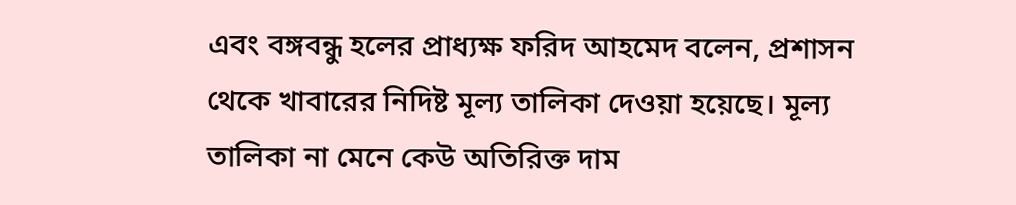এবং বঙ্গবন্ধু হলের প্রাধ্যক্ষ ফরিদ আহমেদ বলেন, প্রশাসন থেকে খাবারের নিদিষ্ট মূল্য তালিকা দেওয়া হয়েছে। মূল্য তালিকা না মেনে কেউ অতিরিক্ত দাম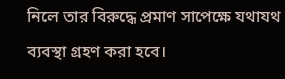নিলে তার বিরুদ্ধে প্রমাণ সাপেক্ষে যথাযথ ব্যবস্থা গ্রহণ করা হবে।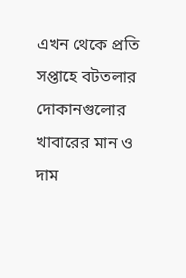এখন থেকে প্রতি সপ্তাহে বটতলার দোকানগুলোর খাবারের মান ও দাম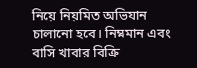নিয়ে নিয়মিত অভিযান চালানো হবে। নিম্নমান এবং বাসি খাবার বিক্রি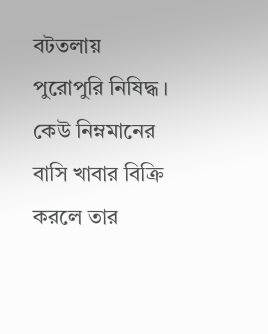বটতলায় পুরোপুরি নিষিদ্ধ। কেউ নিম্নমানের বাসি খাবার বিক্রি করলে তার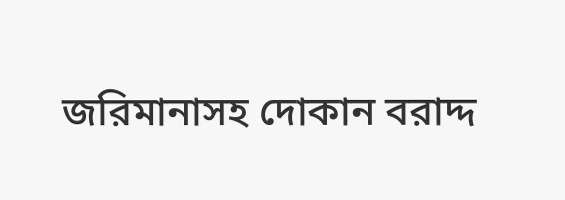জরিমানাসহ দোকান বরাদ্দ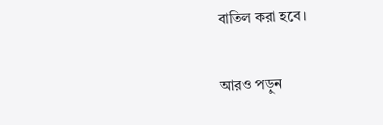বাতিল করা হবে।

আরও পড়ুন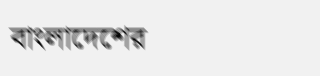বাংলাদেশের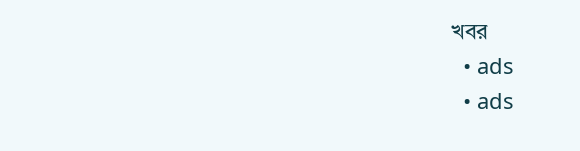খবর
  • ads
  • ads